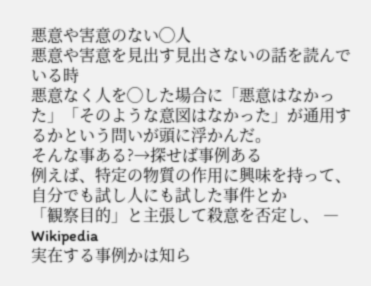悪意や害意のない◯人
悪意や害意を見出す見出さないの話を読んでいる時
悪意なく人を◯した場合に「悪意はなかった」「そのような意図はなかった」が通用するかという問いが頭に浮かんだ。
そんな事ある?→探せば事例ある
例えば、特定の物質の作用に興味を持って、自分でも試し人にも試した事件とか
「観察目的」と主張して殺意を否定し、 ― Wikipedia
実在する事例かは知ら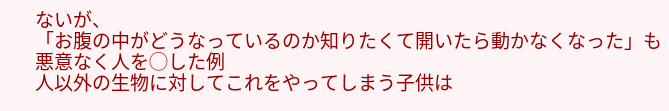ないが、
「お腹の中がどうなっているのか知りたくて開いたら動かなくなった」も悪意なく人を◯した例
人以外の生物に対してこれをやってしまう子供は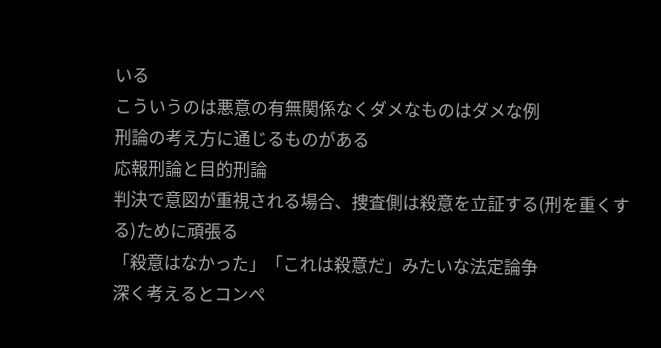いる
こういうのは悪意の有無関係なくダメなものはダメな例
刑論の考え方に通じるものがある
応報刑論と目的刑論
判決で意図が重視される場合、捜査側は殺意を立証する(刑を重くする)ために頑張る
「殺意はなかった」「これは殺意だ」みたいな法定論争
深く考えるとコンペ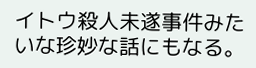イトウ殺人未遂事件みたいな珍妙な話にもなる。